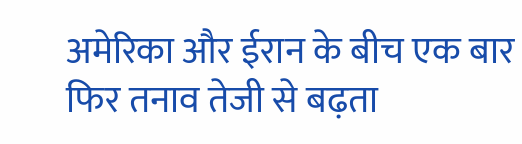अमेरिका और ईरान के बीच एक बार फिर तनाव तेजी से बढ़ता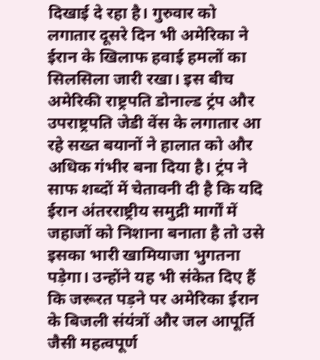दिखाई दे रहा है। गुरुवार को लगातार दूसरे दिन भी अमेरिका ने ईरान के खिलाफ हवाई हमलों का सिलसिला जारी रखा। इस बीच अमेरिकी राष्ट्रपति डोनाल्ड ट्रंप और उपराष्ट्रपति जेडी वेंस के लगातार आ रहे सख्त बयानों ने हालात को और अधिक गंभीर बना दिया है। ट्रंप ने साफ शब्दों में चेतावनी दी है कि यदि ईरान अंतरराष्ट्रीय समुद्री मार्गों में जहाजों को निशाना बनाता है तो उसे इसका भारी खामियाजा भुगतना पड़ेगा। उन्होंने यह भी संकेत दिए हैं कि जरूरत पड़ने पर अमेरिका ईरान के बिजली संयंत्रों और जल आपूर्ति जैसी महत्वपूर्ण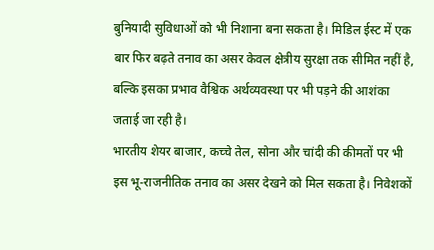बुनियादी सुविधाओं को भी निशाना बना सकता है। मिडिल ईस्ट में एक बार फिर बढ़ते तनाव का असर केवल क्षेत्रीय सुरक्षा तक सीमित नहीं है, बल्कि इसका प्रभाव वैश्विक अर्थव्यवस्था पर भी पड़ने की आशंका जताई जा रही है।
भारतीय शेयर बाजार, कच्चे तेल, सोना और चांदी की कीमतों पर भी इस भू-राजनीतिक तनाव का असर देखने को मिल सकता है। निवेशकों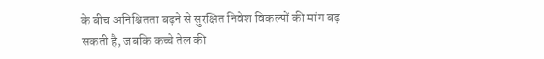के बीच अनिश्चितता बढ़ने से सुरक्षित निवेश विकल्पों की मांग बढ़ सकती है, जबकि कच्चे तेल की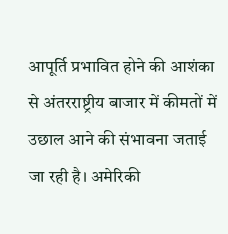आपूर्ति प्रभावित होने की आशंका से अंतरराष्ट्रीय बाजार में कीमतों में उछाल आने की संभावना जताई जा रही है। अमेरिकी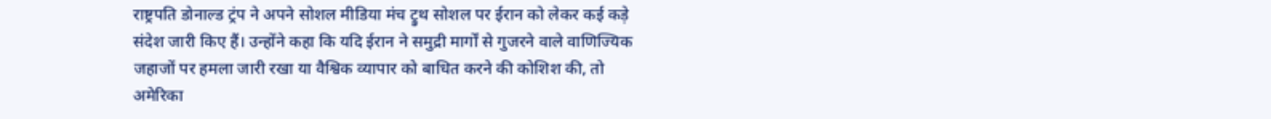राष्ट्रपति डोनाल्ड ट्रंप ने अपने सोशल मीडिया मंच ट्रुथ सोशल पर ईरान को लेकर कई कड़े संदेश जारी किए हैं। उन्होंने कहा कि यदि ईरान ने समुद्री मार्गों से गुजरने वाले वाणिज्यिक जहाजों पर हमला जारी रखा या वैश्विक व्यापार को बाधित करने की कोशिश की, तो अमेरिका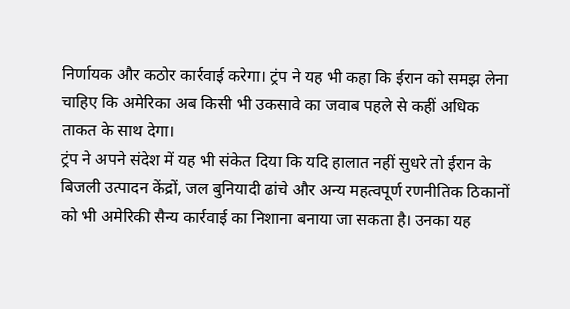निर्णायक और कठोर कार्रवाई करेगा। ट्रंप ने यह भी कहा कि ईरान को समझ लेना चाहिए कि अमेरिका अब किसी भी उकसावे का जवाब पहले से कहीं अधिक ताकत के साथ देगा।
ट्रंप ने अपने संदेश में यह भी संकेत दिया कि यदि हालात नहीं सुधरे तो ईरान के बिजली उत्पादन केंद्रों, जल बुनियादी ढांचे और अन्य महत्वपूर्ण रणनीतिक ठिकानों को भी अमेरिकी सैन्य कार्रवाई का निशाना बनाया जा सकता है। उनका यह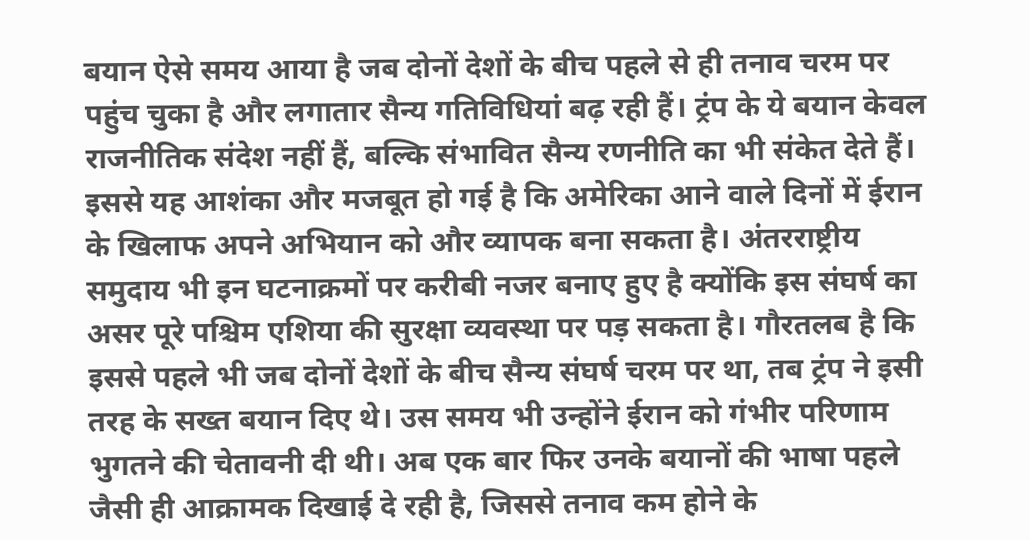बयान ऐसे समय आया है जब दोनों देशों के बीच पहले से ही तनाव चरम पर पहुंच चुका है और लगातार सैन्य गतिविधियां बढ़ रही हैं। ट्रंप के ये बयान केवल राजनीतिक संदेश नहीं हैं, बल्कि संभावित सैन्य रणनीति का भी संकेत देते हैं। इससे यह आशंका और मजबूत हो गई है कि अमेरिका आने वाले दिनों में ईरान के खिलाफ अपने अभियान को और व्यापक बना सकता है। अंतरराष्ट्रीय समुदाय भी इन घटनाक्रमों पर करीबी नजर बनाए हुए है क्योंकि इस संघर्ष का असर पूरे पश्चिम एशिया की सुरक्षा व्यवस्था पर पड़ सकता है। गौरतलब है कि इससे पहले भी जब दोनों देशों के बीच सैन्य संघर्ष चरम पर था, तब ट्रंप ने इसी तरह के सख्त बयान दिए थे। उस समय भी उन्होंने ईरान को गंभीर परिणाम भुगतने की चेतावनी दी थी। अब एक बार फिर उनके बयानों की भाषा पहले जैसी ही आक्रामक दिखाई दे रही है, जिससे तनाव कम होने के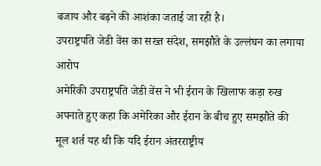बजाय और बढ़ने की आशंका जताई जा रही है।
उपराष्ट्रपति जेडी वेंस का सख्त संदेश, समझौते के उल्लंघन का लगाया आरोप
अमेरिकी उपराष्ट्रपति जेडी वेंस ने भी ईरान के खिलाफ कड़ा रुख अपनाते हुए कहा कि अमेरिका और ईरान के बीच हुए समझौते की मूल शर्त यह थी कि यदि ईरान अंतरराष्ट्रीय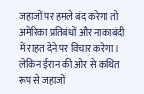जहाजों पर हमले बंद करेगा तो अमेरिका प्रतिबंधों और नाकाबंदी में राहत देने पर विचार करेगा। लेकिन ईरान की ओर से कथित रूप से जहाजों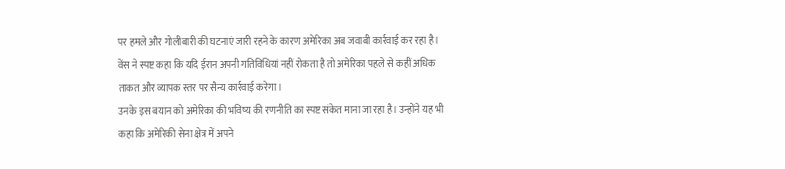पर हमले और गोलीबारी की घटनाएं जारी रहने के कारण अमेरिका अब जवाबी कार्रवाई कर रहा है। वेंस ने स्पष्ट कहा कि यदि ईरान अपनी गतिविधियां नहीं रोकता है तो अमेरिका पहले से कहीं अधिक ताकत और व्यापक स्तर पर सैन्य कार्रवाई करेगा।
उनके इस बयान को अमेरिका की भविष्य की रणनीति का स्पष्ट संकेत माना जा रहा है। उन्होंने यह भी कहा कि अमेरिकी सेना क्षेत्र में अपने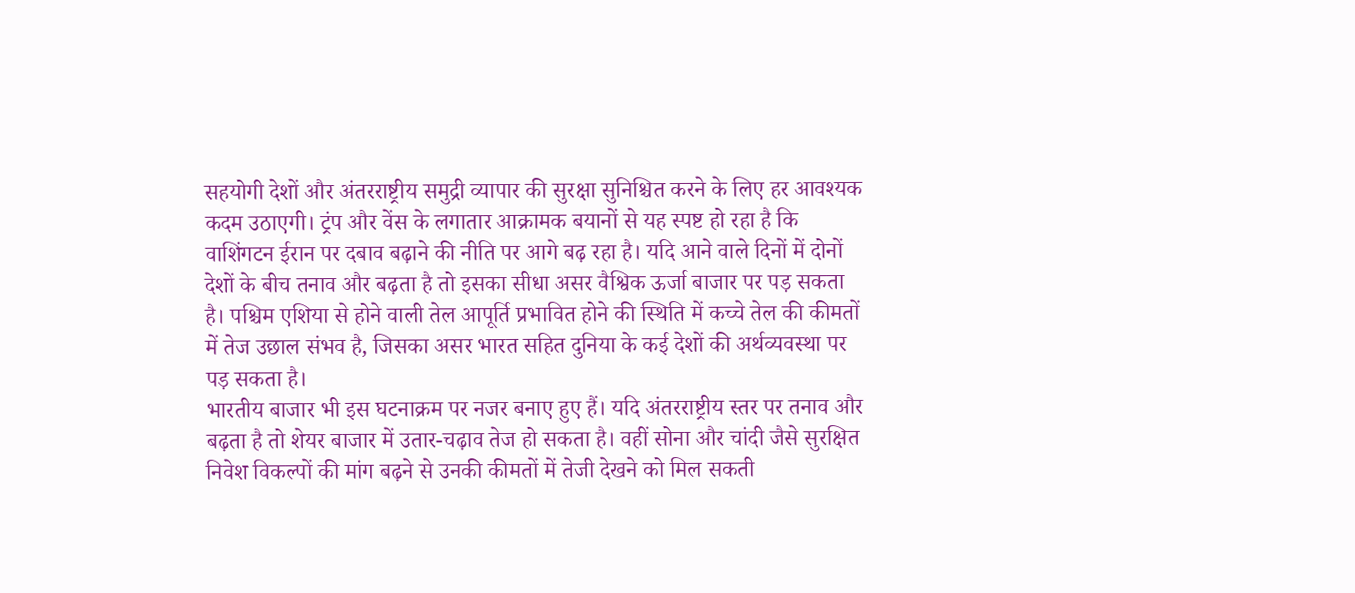सहयोगी देशों और अंतरराष्ट्रीय समुद्री व्यापार की सुरक्षा सुनिश्चित करने के लिए हर आवश्यक कदम उठाएगी। ट्रंप और वेंस के लगातार आक्रामक बयानों से यह स्पष्ट हो रहा है कि वाशिंगटन ईरान पर दबाव बढ़ाने की नीति पर आगे बढ़ रहा है। यदि आने वाले दिनों में दोनों देशों के बीच तनाव और बढ़ता है तो इसका सीधा असर वैश्विक ऊर्जा बाजार पर पड़ सकता है। पश्चिम एशिया से होने वाली तेल आपूर्ति प्रभावित होने की स्थिति में कच्चे तेल की कीमतों में तेज उछाल संभव है, जिसका असर भारत सहित दुनिया के कई देशों की अर्थव्यवस्था पर पड़ सकता है।
भारतीय बाजार भी इस घटनाक्रम पर नजर बनाए हुए हैं। यदि अंतरराष्ट्रीय स्तर पर तनाव और बढ़ता है तो शेयर बाजार में उतार-चढ़ाव तेज हो सकता है। वहीं सोना और चांदी जैसे सुरक्षित निवेश विकल्पों की मांग बढ़ने से उनकी कीमतों में तेजी देखने को मिल सकती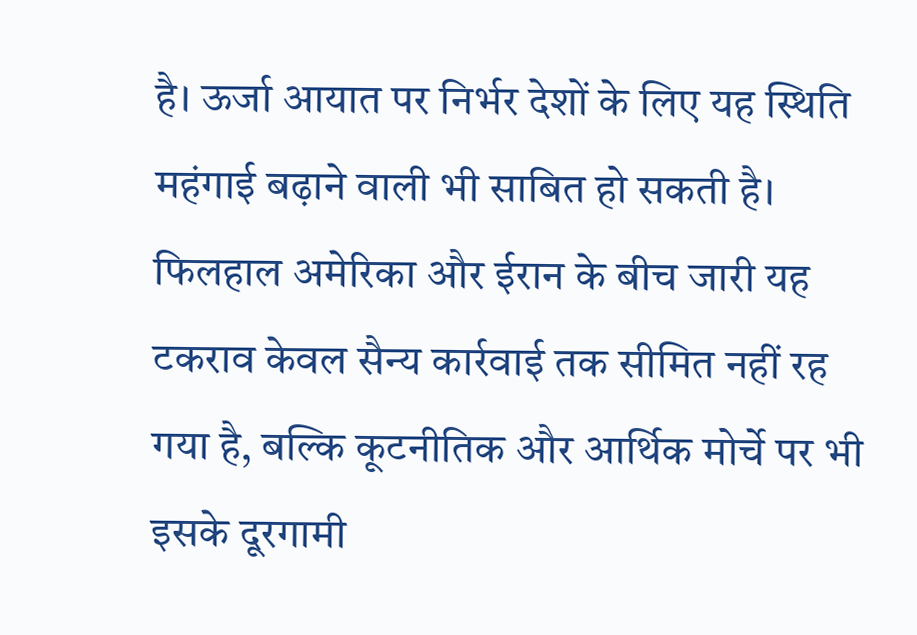है। ऊर्जा आयात पर निर्भर देशों के लिए यह स्थिति महंगाई बढ़ाने वाली भी साबित हो सकती है। फिलहाल अमेरिका और ईरान के बीच जारी यह टकराव केवल सैन्य कार्रवाई तक सीमित नहीं रह गया है, बल्कि कूटनीतिक और आर्थिक मोर्चे पर भी इसके दूरगामी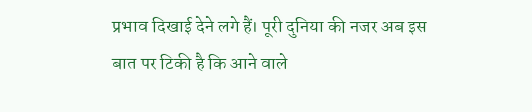प्रभाव दिखाई देने लगे हैं। पूरी दुनिया की नजर अब इस बात पर टिकी है कि आने वाले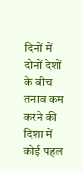दिनों में दोनों देशों के बीच तनाव कम करने की दिशा में कोई पहल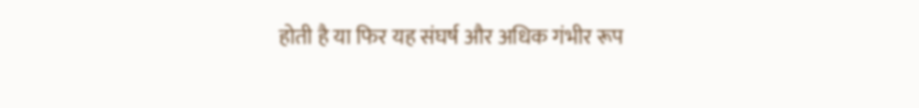होती है या फिर यह संघर्ष और अधिक गंभीर रूप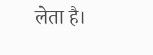लेता है।